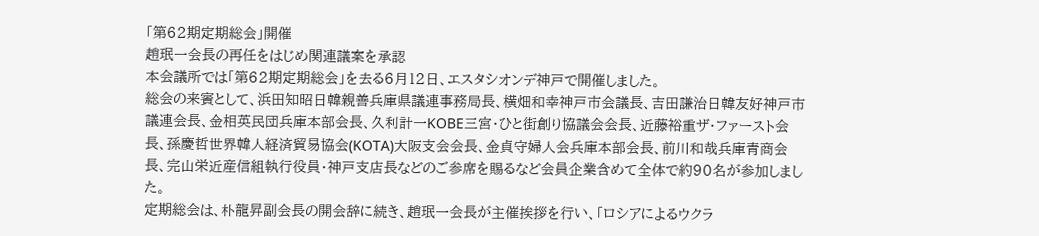「第62期定期総会」開催
趙珉一会長の再任をはじめ関連議案を承認
本会議所では「第62期定期総会」を去る6月12日、エスタシオンデ神戸で開催しました。
総会の来賓として、浜田知昭日韓親善兵庫県議連事務局長、横畑和幸神戸市会議長、吉田謙治日韓友好神戸市議連会長、金相英民団兵庫本部会長、久利計一KOBE三宮・ひと街創り協議会会長、近藤裕重ザ・ファースト会長、孫慶哲世界韓人経済貿易協会(KOTA)大阪支会会長、金貞守婦人会兵庫本部会長、前川和哉兵庫青商会長、完山栄近産信組執行役員・神戸支店長などのご参席を賜るなど会員企業含めて全体で約90名が参加しました。
定期総会は、朴龍昇副会長の開会辞に続き、趙珉一会長が主催挨拶を行い、「ロシアによるウクラ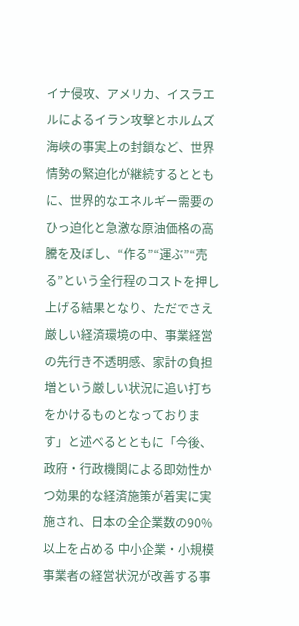イナ侵攻、アメリカ、イスラエルによるイラン攻撃とホルムズ海峡の事実上の封鎖など、世界情勢の緊迫化が継続するとともに、世界的なエネルギー需要のひっ迫化と急激な原油価格の高騰を及ぼし、“作る”“運ぶ”“売る”という全行程のコストを押し上げる結果となり、ただでさえ厳しい経済環境の中、事業経営の先行き不透明感、家計の負担増という厳しい状況に追い打ちをかけるものとなっております」と述べるとともに「今後、政府・行政機関による即効性かつ効果的な経済施策が着実に実施され、日本の全企業数の90%以上を占める 中小企業・小規模事業者の経営状況が改善する事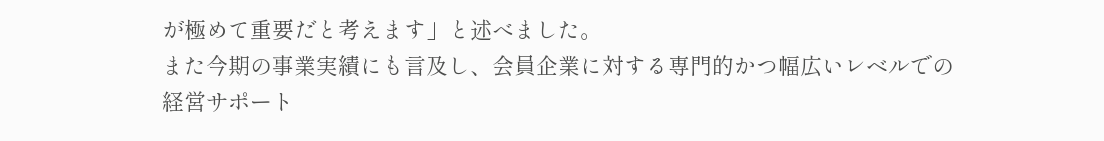が極めて重要だと考えます」と述べました。
また今期の事業実績にも言及し、会員企業に対する専門的かつ幅広いレベルでの経営サポート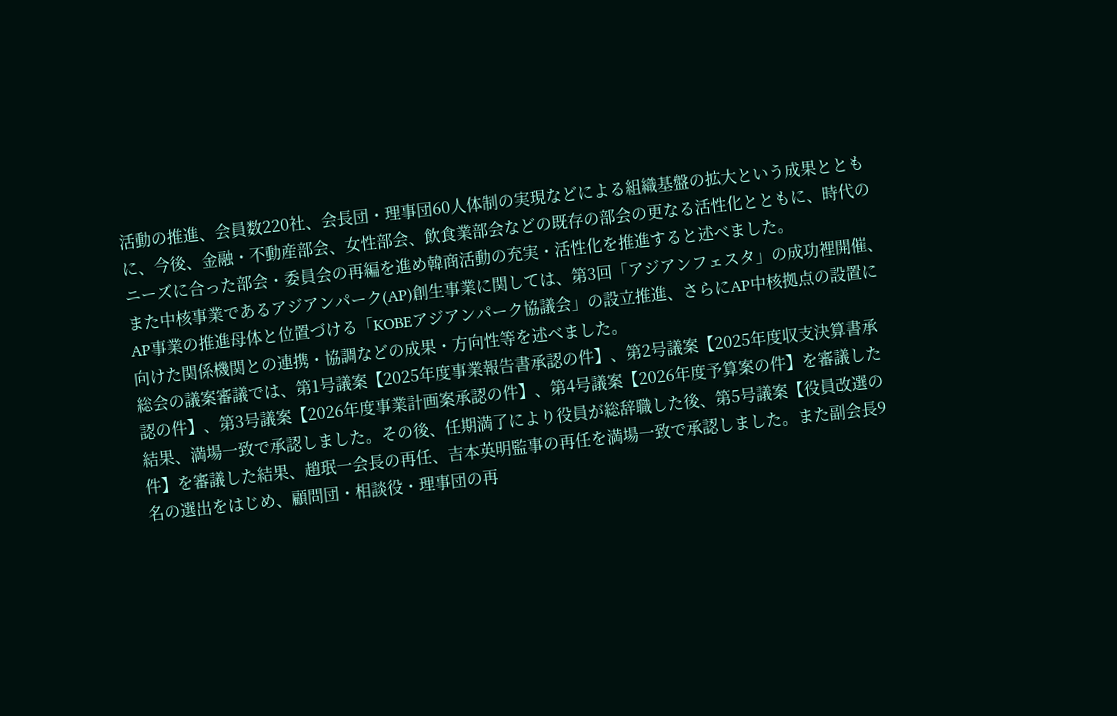活動の推進、会員数220社、会長団・理事団60人体制の実現などによる組織基盤の拡大という成果とともに、今後、金融・不動産部会、女性部会、飲食業部会などの既存の部会の更なる活性化とともに、時代のニーズに合った部会・委員会の再編を進め韓商活動の充実・活性化を推進すると述べました。
また中核事業であるアジアンパーク(AP)創生事業に関しては、第3回「アジアンフェスタ」の成功裡開催、AP事業の推進母体と位置づける「KOBEアジアンパーク協議会」の設立推進、さらにAP中核拠点の設置に向けた関係機関との連携・協調などの成果・方向性等を述べました。
総会の議案審議では、第1号議案【2025年度事業報告書承認の件】、第2号議案【2025年度収支決算書承認の件】、第3号議案【2026年度事業計画案承認の件】、第4号議案【2026年度予算案の件】を審議した結果、満場一致で承認しました。その後、任期満了により役員が総辞職した後、第5号議案【役員改選の件】を審議した結果、趙珉一会長の再任、吉本英明監事の再任を満場一致で承認しました。また副会長9名の選出をはじめ、顧問団・相談役・理事団の再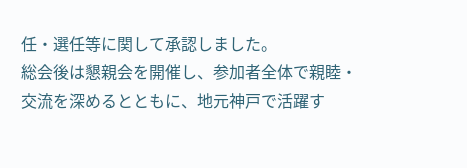任・選任等に関して承認しました。
総会後は懇親会を開催し、参加者全体で親睦・交流を深めるとともに、地元神戸で活躍す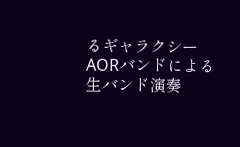るギャラクシーAORバンドによる生バンド演奏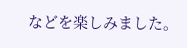などを楽しみました。